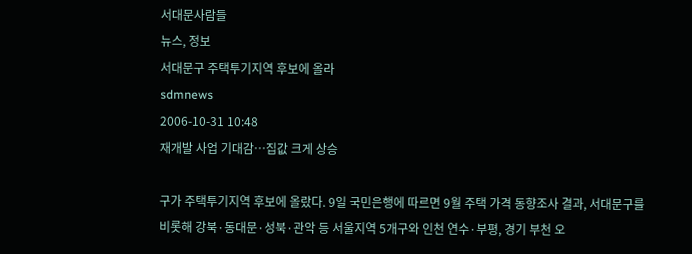서대문사람들
뉴스, 정보
서대문구 주택투기지역 후보에 올라
sdmnews
2006-10-31 10:48
재개발 사업 기대감…집값 크게 상승

구가 주택투기지역 후보에 올랐다. 9일 국민은행에 따르면 9월 주택 가격 동향조사 결과, 서대문구를 비롯해 강북·동대문·성북·관악 등 서울지역 5개구와 인천 연수·부평, 경기 부천 오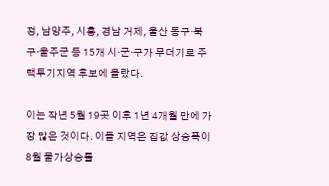정, 남양주, 시흥, 경남 거제, 울산 동구·북구·울주군 등 15개 시·군·구가 무더기로 주택투기지역 후보에 올랐다.

이는 작년 5월 19곳 이후 1년 4개월 만에 가장 많은 것이다. 이들 지역은 집값 상승폭이 8월 물가상승률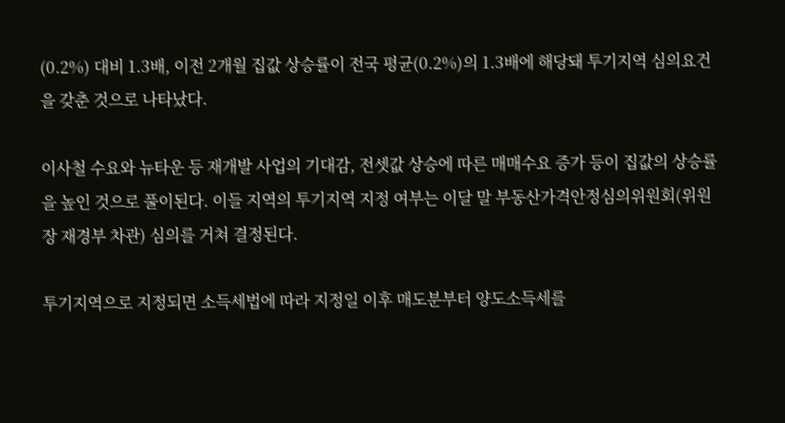(0.2%) 대비 1.3배, 이전 2개월 집값 상승률이 전국 평균(0.2%)의 1.3배에 해당돼 투기지역 심의요건을 갖춘 것으로 나타났다.

이사철 수요와 뉴타운 등 재개발 사업의 기대감, 전셋값 상승에 따른 매매수요 증가 등이 집값의 상승률을 높인 것으로 풀이된다. 이들 지역의 투기지역 지정 여부는 이달 말 부동산가격안정심의위원회(위원장 재경부 차관) 심의를 거쳐 결정된다.

투기지역으로 지정되면 소득세법에 따라 지정일 이후 매도분부터 양도소득세를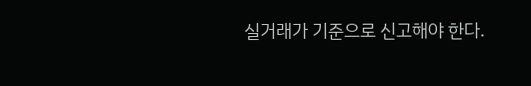실거래가 기준으로 신고해야 한다.